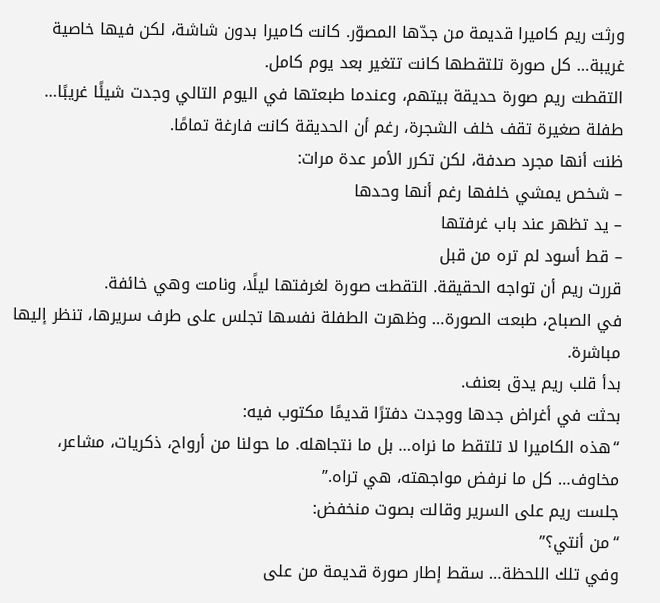ورثت ريم كاميرا قديمة من جدّها المصوّر. كانت كاميرا بدون شاشة، لكن فيها خاصية غريبة… كل صورة تلتقطها كانت تتغير بعد يوم كامل.
التقطت ريم صورة حديقة بيتهم، وعندما طبعتها في اليوم التالي وجدت شيئًا غريبًا… طفلة صغيرة تقف خلف الشجرة، رغم أن الحديقة كانت فارغة تمامًا.
ظنت أنها مجرد صدفة، لكن تكرر الأمر عدة مرات:
– شخص يمشي خلفها رغم أنها وحدها
– يد تظهر عند باب غرفتها
– قط أسود لم تره من قبل
قررت ريم أن تواجه الحقيقة. التقطت صورة لغرفتها ليلًا، ونامت وهي خائفة.
في الصباح، طبعت الصورة… وظهرت الطفلة نفسها تجلس على طرف سريرها، تنظر إليها مباشرة.
بدأ قلب ريم يدق بعنف.
بحثت في أغراض جدها ووجدت دفترًا قديمًا مكتوب فيه:
“هذه الكاميرا لا تلتقط ما نراه… بل ما نتجاهله. ما حولنا من أرواح، ذكريات، مشاعر، مخاوف… كل ما نرفض مواجهته، هي تراه.”
جلست ريم على السرير وقالت بصوت منخفض:
“من أنتي؟”
وفي تلك اللحظة… سقط إطار صورة قديمة من على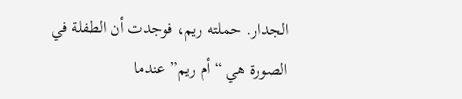الجدار. حملته ريم، فوجدت أن الطفلة في الصورة هي “أم ريم” عندما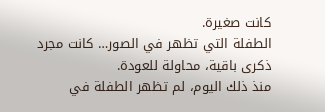كانت صغيرة.
الطفلة التي تظهر في الصور… كانت مجرد ذكرى باقية، محاولة للعودة.
منذ ذلك اليوم، لم تظهر الطفلة في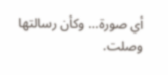أي صورة… وكأن رسالتها وصلت.